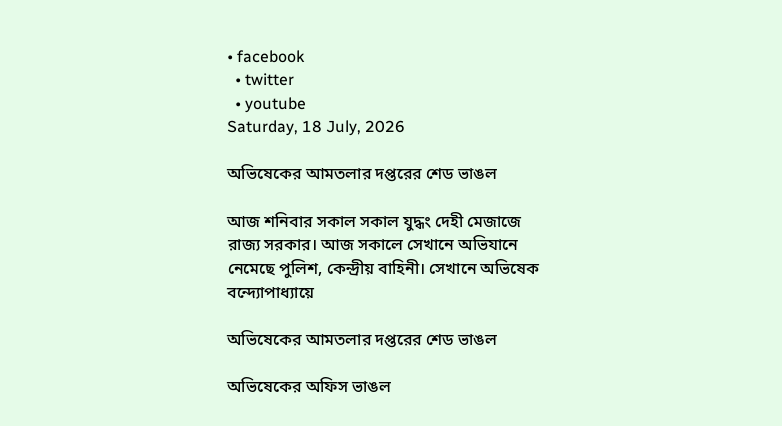• facebook
  • twitter
  • youtube
Saturday, 18 July, 2026

অভিষেকের আমতলার দপ্তরের শেড ভাঙল

আজ শনিবার সকাল সকাল যুদ্ধং দেহী মেজাজে রাজ্য সরকার। আজ সকালে সেখানে অভিযানে নেমেছে পুলিশ, কেন্দ্রীয় বাহিনী। সেখানে অভিষেক বন্দ্যোপাধ্যায়ে

অভিষেকের আমতলার দপ্তরের শেড ভাঙল

অভিষেকের অফিস ভাঙল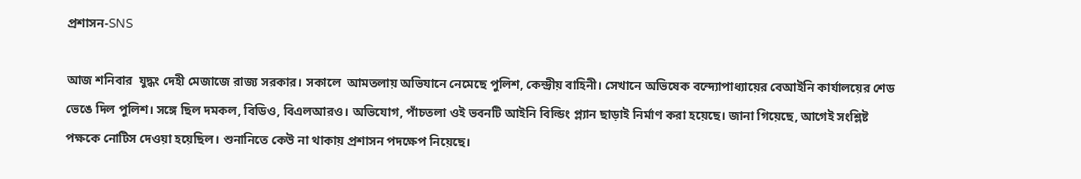প্রশাসন-SNS

আজ শনিবার  যুদ্ধং দেহী মেজাজে রাজ্য সরকার। সকালে  আমতলায় অভিযানে নেমেছে পুলিশ, কেন্দ্রীয় বাহিনী। সেখানে অভিষেক বন্দ্যোপাধ্যায়ের বেআইনি কার্যালয়ের শেড ভেঙে দিল পুলিশ। সঙ্গে ছিল দমকল, বিডিও, বিএলআরও। অভিযোগ, পাঁচতলা ওই ভবনটি আইনি বিল্ডিং প্ল্যান ছাড়াই নির্মাণ করা হয়েছে। জানা গিয়েছে, আগেই সংশ্লিষ্ট পক্ষকে নোটিস দেওয়া হয়েছিল। শুনানিতে কেউ না থাকায় প্রশাসন পদক্ষেপ নিয়েছে।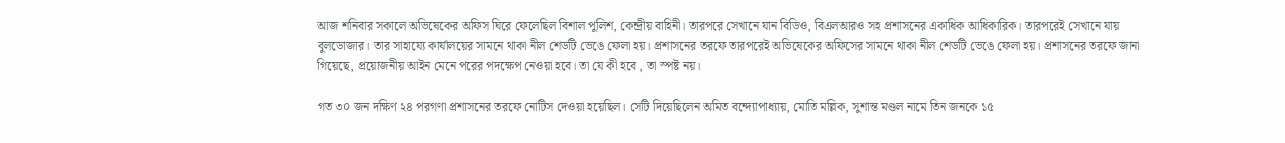আজ শনিবার সকালে অভিষেকের অফিস ঘিরে ফেলেছিল বিশাল পুলিশ, কেন্দ্রীয় বাহিনী। তারপরে সেখানে যান বিডিও, বিএলআরও সহ প্রশাসনের একাধিক আধিকারিক। তারপরেই সেখানে যায় বুলডোজার। তার সাহায্যে কার্যালয়ের সামনে থাকা নীল শেডটি ভেঙে ফেলা হয়। প্রশাসনের তরফে তারপরেই অভিষেকের অফিসের সামনে থাকা নীল শেডটি ভেঙে ফেলা হয়। প্রশাসনের তরফে জানা গিয়েছে, প্রয়োজনীয় আইন মেনে পরের পদক্ষেপ নেওয়া হবে। তা যে কী হবে , তা স্পষ্ট নয়।

গত ৩০ জন দক্ষিণ ২৪ পরগণা প্রশাসনের তরফে নোটিস দেওয়া হয়েছিল। সেটি দিয়েছিলেন অমিত বন্দ্যোপাধ্যায়, মোতি মল্লিক, সুশান্ত মণ্ডল নামে তিন জনকে ১৫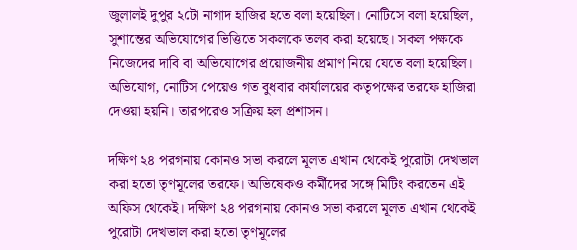জুলালই দুপুর ২টো নাগাদ হাজির হতে বলা হয়েছিল। নোটিসে বলা হয়েছিল, সুশান্তের অভিযোগের ভিত্তিতে সকলকে তলব করা হয়েছে। সকল পক্ষকে নিজেদের দাবি বা অভিযোগের প্রয়োজনীয় প্রমাণ নিয়ে যেতে বলা হয়েছিল। অভিযোগ, নোটিস পেয়েও গত বুধবার কার্যালয়ের কতৃপক্ষের তরফে হাজিরা দেওয়া হয়নি। তারপরেও সক্রিয় হল প্রশাসন।

দক্ষিণ ২৪ পরগনায় কোনও সভা করলে মূলত এখান থেকেই পুরোটা দেখভাল করা হতো তৃণমূলের তরফে। অভিষেকও কর্মীদের সঙ্গে মিটিং করতেন এই অফিস থেকেই। দক্ষিণ ২৪ পরগনায় কোনও সভা করলে মূলত এখান থেকেই পুরোটা দেখভাল করা হতো তৃণমূলের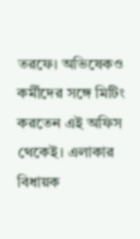তরফে। অভিষেকও কর্মীদের সঙ্গে মিটিং করতেন এই অফিস থেকেই। এলাকার বিধায়ক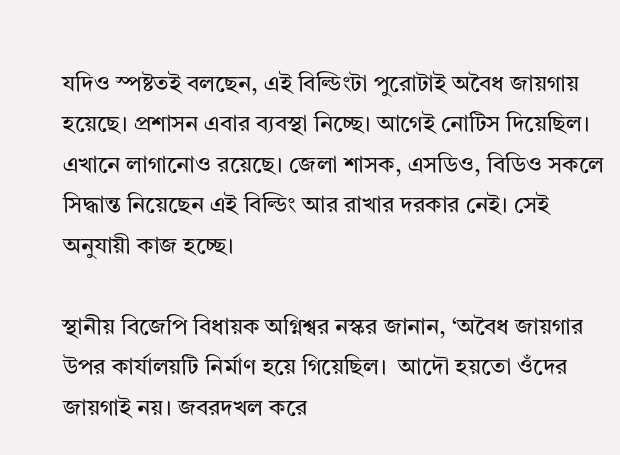যদিও স্পষ্টতই বলছেন, এই বিল্ডিংটা পুরোটাই অবৈধ জায়গায় হয়েছে। প্রশাসন এবার ব্যবস্থা নিচ্ছে। আগেই নোটিস দিয়েছিল। এখানে লাগানোও রয়েছে। জেলা শাসক, এসডিও, বিডিও সকলে সিদ্ধান্ত নিয়েছেন এই বিল্ডিং আর রাখার দরকার নেই। সেই অনুযায়ী কাজ হচ্ছে।

স্থানীয় বিজেপি বিধায়ক অগ্নিশ্বর নস্কর জানান, ‘অবৈধ জায়গার উপর কার্যালয়টি নির্মাণ হয়ে গিয়েছিল।  আদৌ হয়তো ওঁদের জায়গাই নয়। জবরদখল করে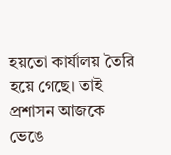হয়তো কার্যালয় তৈরি হয়ে গেছে। তাই প্রশাসন আজকে ভেঙে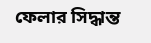ফেলার সিদ্ধান্ত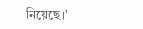নিয়েছে।’